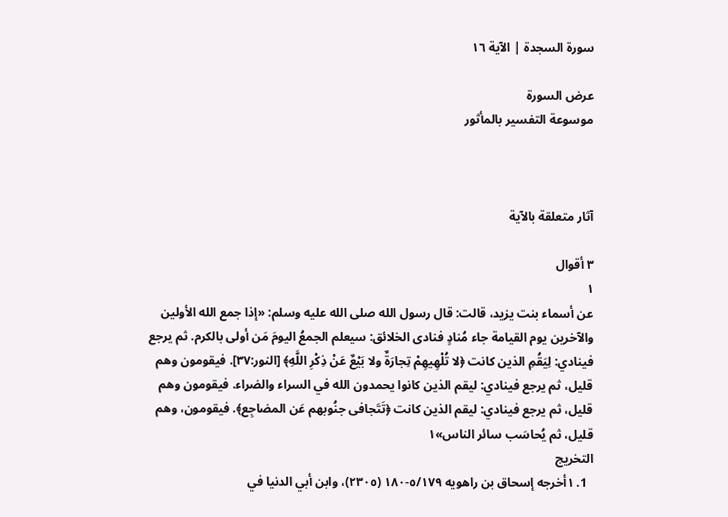سورة السجدة | الآية ١٦

عرض السورة
موسوعة التفسير بالمأثور



آثار متعلقة بالآية

٣ أقوال
١
عن أسماء بنت يزيد، قالت: قال رسول الله صلى الله عليه وسلم: «إذا جمع الله الأولين والآخرين يوم القيامة جاء مُنادٍ فنادى الخلائق: سيعلم الجمعُ اليومَ مَن أولى بالكرم. ثم يرجع فينادي: لِيَقُمِ الذين كانت ﴿لا تُلْهِيهِمْ تِجارَةٌ ولا بَيْعٌ عَنْ ذِكْرِ اللَّهِ﴾ [النور:٣٧]. فيقومون وهم قليل، ثم يرجع فينادي: ليقم الذين كانوا يحمدون الله في السراء والضراء. فيقومون وهم قليل، ثم يرجع فينادي: ليقم الذين كانت ﴿تَتَجافى جنُوبهم عَن المضاجِع﴾. فيقومون، وهم قليل، ثم يُحاسَب سائر الناس»١
التخريج
  1. ١أخرجه إسحاق بن راهويه ٥/١٧٩-١٨٠ (٢٣٠٥)، وابن أبي الدنيا في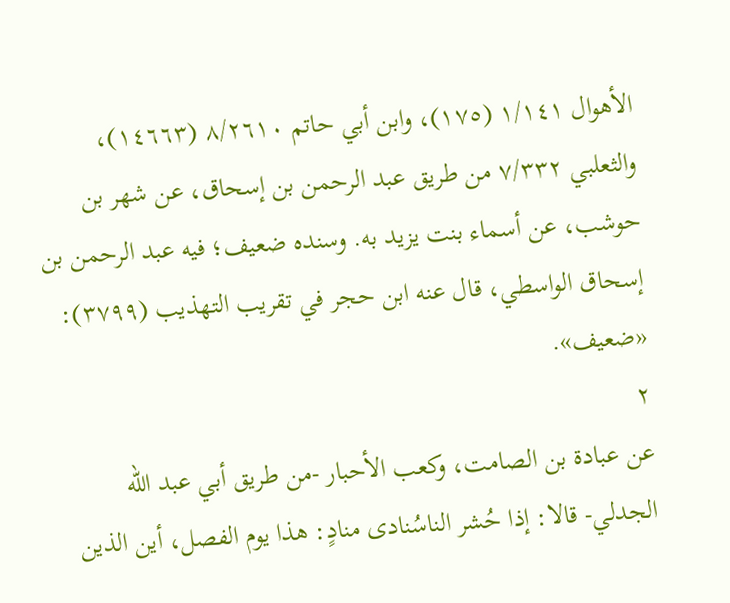الأهوال ١/١٤١ (١٧٥)، وابن أبي حاتم ٨/٢٦١٠ (١٤٦٦٣)، والثعلبي ٧/٣٣٢ من طريق عبد الرحمن بن إسحاق، عن شهر بن حوشب، عن أسماء بنت يزيد به. وسنده ضعيف؛ فيه عبد الرحمن بن إسحاق الواسطي، قال عنه ابن حجر في تقريب التهذيب (٣٧٩٩): «ضعيف».
٢
عن عبادة بن الصامت، وكعب الأحبار -من طريق أبي عبد الله الجدلي- قالا: إذا حُشر الناسُنادى منادٍ: هذا يوم الفصل، أين الذين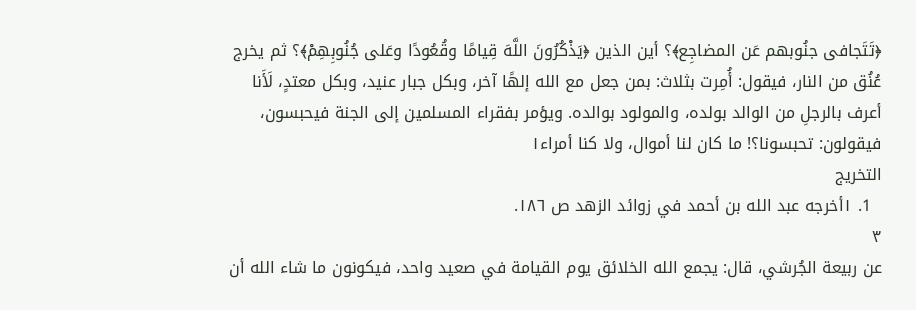﴿تَتَجافى جنُوبهم عَن المضاجِع﴾؟ أين الذين ﴿يَذْكُرُونَ اللَّهَ قِيامًا وقُعُودًا وعَلى جُنُوبِهِمْ﴾؟ ثم يخرج عُنُق من النار، فيقول: أُمِرت بثلاث: بمن جعل مع الله إلهًا آخر، وبكل جبار عنيد، وبكل معتدٍ، لَأَنا أعرف بالرجلِ من الوالد بولده، والمولود بوالده. ويؤمر بفقراء المسلمين إلى الجنة فيحبسون، فيقولون: تحبسونا؟! ما كان لنا أموال، ولا كنا أمراء١
التخريج
  1. ١أخرجه عبد الله بن أحمد في زوائد الزهد ص ١٨٦.
٣
عن ربيعة الجُرشي، قال: يجمع الله الخلائق يوم القيامة في صعيد واحد، فيكونون ما شاء الله أن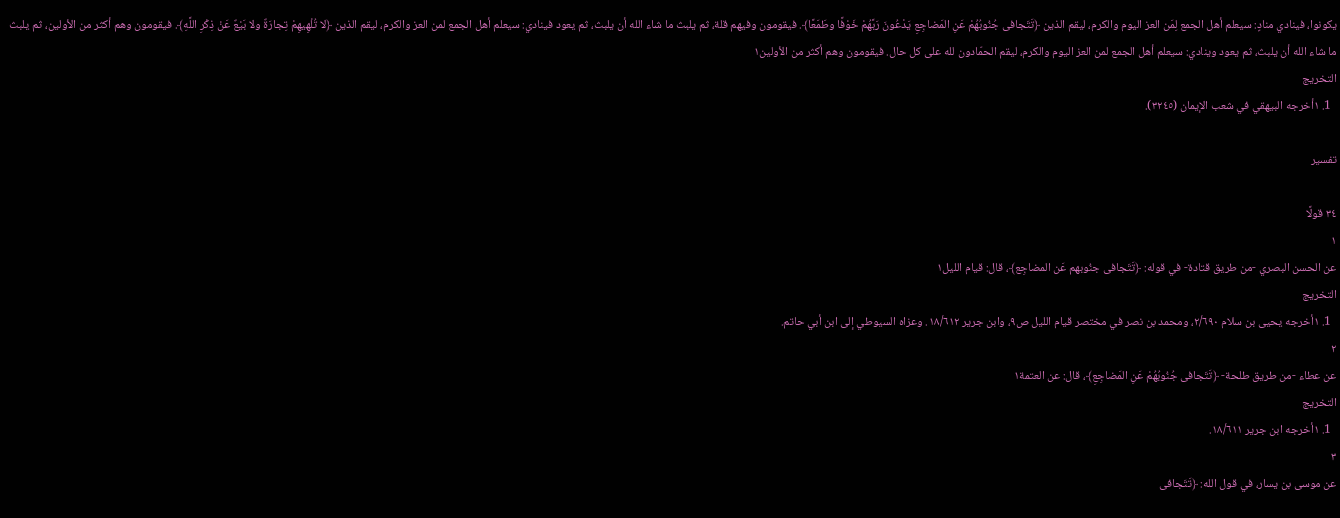يكونوا، فينادي منادٍ: سيعلم أهل الجمع لِمَن العز اليوم والكرم، ليقم الذين ﴿تَتَجافى جُنُوبُهُمْ عَنِ المَضاجِعِ يَدْعُونَ رَبَّهُمْ خَوْفًا وطَمَعًا﴾. فيقومون وفيهم قلة، ثم يلبث ما شاء الله أن يلبث، ثم يعود فينادي: سيعلم أهل الجمع لمن العز والكرم، ليقم الذين ﴿لا تُلْهِيهِمْ تِجارَةٌ ولا بَيْعٌ عَنْ ذِكْرِ اللَّهِ﴾. فيقومون وهم أكثر من الأولين، ثم يلبث ما شاء الله أن يلبث، ثم يعود وينادي: سيعلم أهل الجمع لمن العز اليوم والكرم، ليقم الحمّادون لله على كل حال. فيقومون وهم أكثر من الأولين١
التخريج
  1. ١أخرجه البيهقي في شعب الإيمان (٣٢٤٥).

تفسير

٣٤ قولًا
١
عن الحسن البصري -من طريق قتادة- في قوله: ﴿تَتَجافى جنُوبهم عَن المضاجِع﴾، قال: قيام الليل١
التخريج
  1. ١أخرجه يحيى بن سلام ٢/٦٩٠، ومحمد بن نصر في مختصر قيام الليل ص٩، وابن جرير ١٨/٦١٢. وعزاه السيوطي إلى ابن أبي حاتم.
٢
عن عطاء -من طريق طلحة- ﴿تَتَجافى جُنُوبُهُمْ عَنِ المَضاجِعِ﴾، قال: عن العتمة١
التخريج
  1. ١أخرجه ابن جرير ١٨/٦١١.
٣
عن موسى بن يسار، في قول الله: ﴿تَتَجافى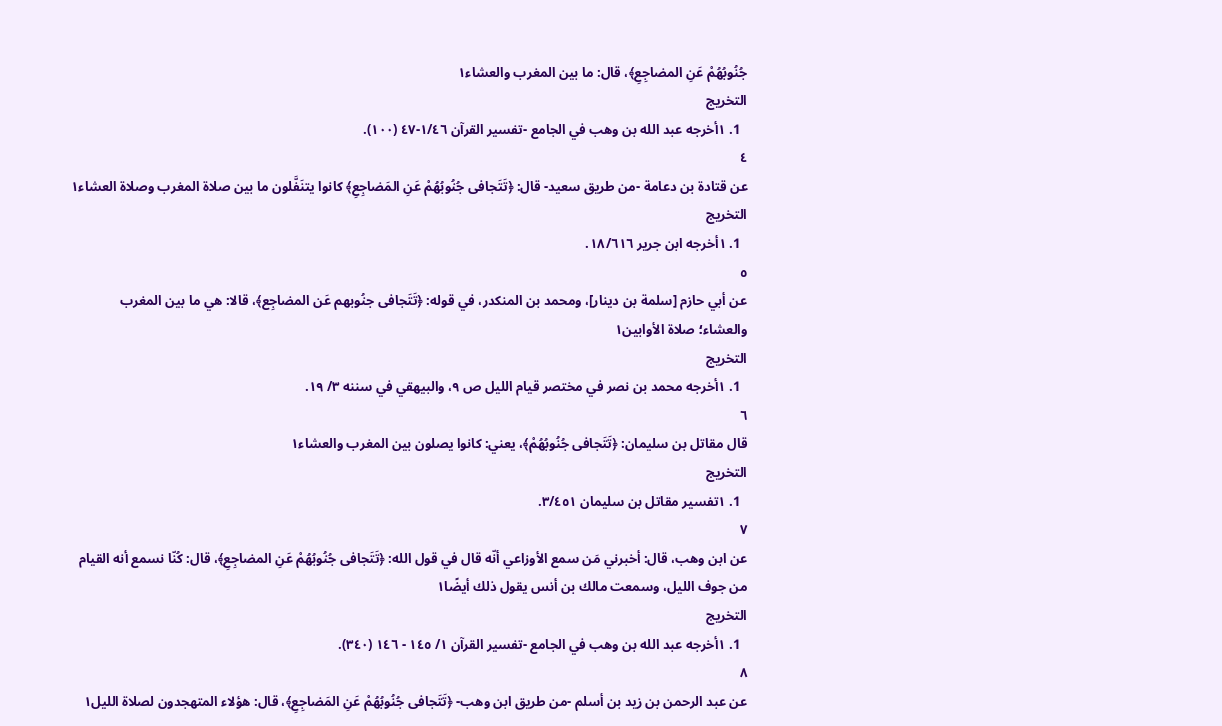جُنُوبُهُمْ عَنِ المضاجِعِ﴾، قال: ما بين المغرب والعشاء١
التخريج
  1. ١أخرجه عبد الله بن وهب في الجامع -تفسير القرآن ١/٤٦-٤٧ (١٠٠).
٤
عن قتادة بن دعامة -من طريق سعيد- قال: ﴿تَتَجافى جُنُوبُهُمْ عَنِ المَضاجِعِ﴾ كانوا يتنَفَّلون ما بين صلاة المغرب وصلاة العشاء١
التخريج
  1. ١أخرجه ابن جرير ١٨/٦١٦.
٥
عن أبي حازم [سلمة بن دينار]، ومحمد بن المنكدر، في قوله: ﴿تَتَجافى جنُوبهم عَن المضاجِع﴾، قالا: هي ما بين المغرب والعشاء؛ صلاة الأوابين١
التخريج
  1. ١أخرجه محمد بن نصر في مختصر قيام الليل ص ٩، والبيهقي في سننه ٣/ ١٩.
٦
قال مقاتل بن سليمان: ﴿تَتَجافى جُنُوبُهُمْ﴾، يعني: كانوا يصلون بين المغرب والعشاء١
التخريج
  1. ١تفسير مقاتل بن سليمان ٣/٤٥١.
٧
عن ابن وهب، قال: أخبرني مَن سمع الأوزاعي أنّه قال في قول الله: ﴿تَتَجافى جُنُوبُهُمْ عَنِ المضاجِعِ﴾، قال: كُنّا نسمع أنه القيام من جوف الليل، وسمعت مالك بن أنس يقول ذلك أيضًا١
التخريج
  1. ١أخرجه عبد الله بن وهب في الجامع -تفسير القرآن ١/ ١٤٥ - ١٤٦ (٣٤٠).
٨
عن عبد الرحمن بن زيد بن أسلم -من طريق ابن وهب- ﴿تَتَجافى جُنُوبُهُمْ عَنِ المَضاجِعِ﴾، قال: هؤلاء المتهجدون لصلاة الليل١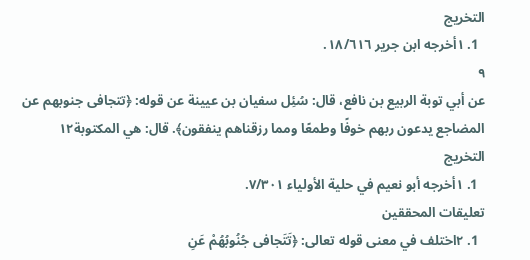التخريج
  1. ١أخرجه ابن جرير ١٨/٦١٦.
٩
عن أبي توبة الربيع بن نافع، قال: سُئِل سفيان بن عيينة عن قوله: ﴿تتجافى جنوبهم عن المضاجع يدعون ربهم خوفًا وطمعًا ومما رزقناهم ينفقون﴾. قال: هي المكتوبة١٢
التخريج
  1. ١أخرجه أبو نعيم في حلية الأولياء ٧/٣٠١.
تعليقات المحققين
  1. ٢اختلف في معنى قوله تعالى: ﴿تَتَجافى جُنُوبُهُمْ عَنِ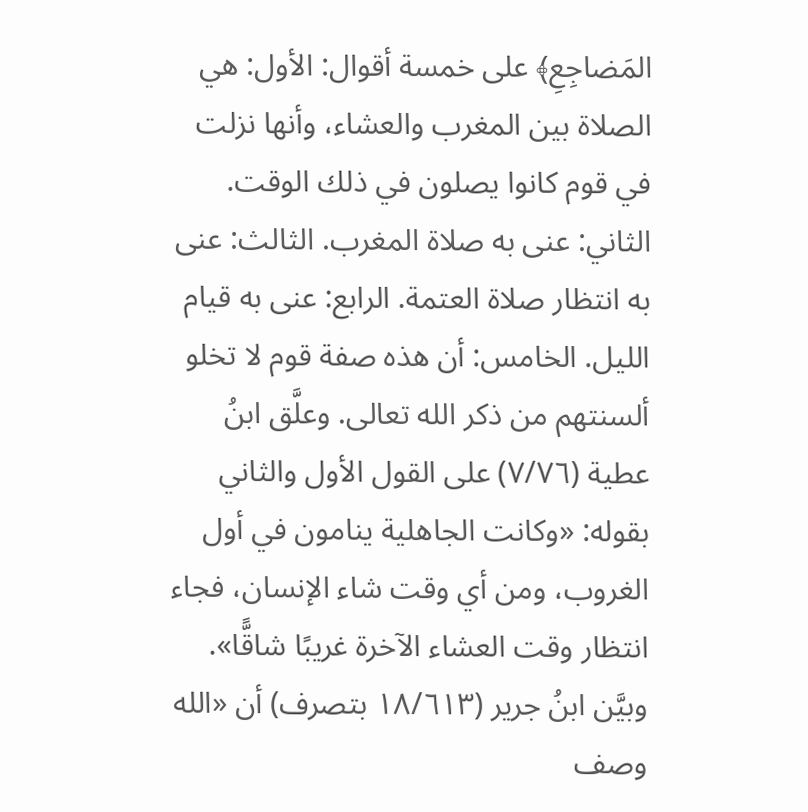المَضاجِعِ﴾ على خمسة أقوال: الأول: هي الصلاة بين المغرب والعشاء، وأنها نزلت في قوم كانوا يصلون في ذلك الوقت. الثاني: عنى به صلاة المغرب. الثالث: عنى به انتظار صلاة العتمة. الرابع: عنى به قيام الليل. الخامس: أن هذه صفة قوم لا تخلو ألسنتهم من ذكر الله تعالى. وعلَّق ابنُ عطية (٧/٧٦) على القول الأول والثاني بقوله: «وكانت الجاهلية ينامون في أول الغروب، ومن أي وقت شاء الإنسان، فجاء انتظار وقت العشاء الآخرة غريبًا شاقًّا». وبيَّن ابنُ جرير (١٨/٦١٣ بتصرف) أن «الله وصف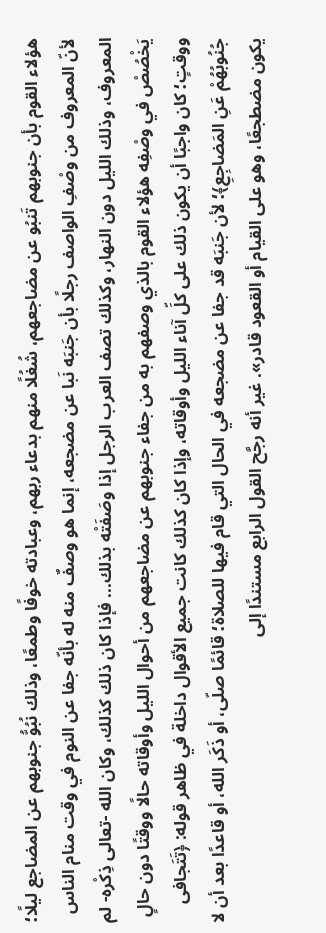هؤلاء القوم بأن جنوبهم تَنبُو عن مضاجعهم، شُغُلًا منهم بدعاء ربهم، وعبادته خوفًا وطمعًا، وذلك نُبُوُّ جنوبهم عن المضاجع ليلًا؛ لأنّ المعروف من وصْفِ الواصف رجلًا بأن جَنبَه نَبا عن مضجعه، إنما هو وصفٌ منه له بأنّه جفا عن النوم في وقت منام الناس المعروف، وذلك الليل دون النهار، وكذلك تصف العرب الرجل إذا وصَفَتْه بذلك... فإذا كان ذلك كذلك، وكان الله -تعالى ذِكْره- لم يَخْصُصْ في وصْفِه هؤلاء القوم بالذي وصفهم به من جفاء جنوبهم عن مضاجعهم من أحوال الليل وأوقاته حالًا ووقتًا دون حالٍ ووقتٍ؛ كان واجبًا أن يكون ذلك على كلِّ آناء الليل وأوقاته، وإذا كان كذلك كانت جميع الأقوال داخلة في ظاهر قوله: ﴿تَتَجافى جُنُوبُهُمْ عَنِ المَضاجِعِ﴾؛ لأن جَنبَه قد جفا عن مضجعه في الحال التي قام فيها للصلاة؛ قائمًا صلّى، أو ذَكَر الله، أو قاعدًا بعد أن لا يكون مضطجعًا، وهو على القيام أو القعود قادر». غير أنه رجَّح القول الرابع مستندًا إلى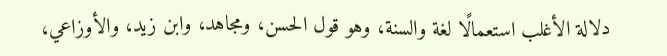دلالة الأغلب استعمالًا لغة والسنة، وهو قول الحسن، ومجاهد، وابن زيد، والأوزاعي،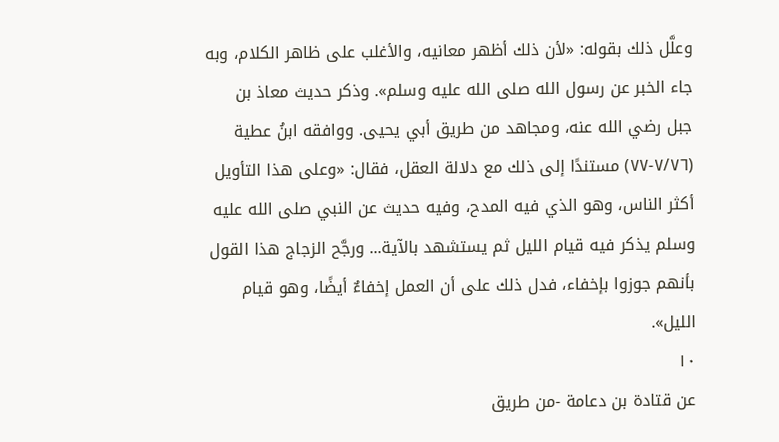وعلَّل ذلك بقوله: «لأن ذلك أظهر معانيه، والأغلب على ظاهر الكلام، وبه جاء الخبر عن رسول الله صلى الله عليه وسلم». وذكر حديث معاذ بن جبل رضي الله عنه، ومجاهد من طريق أبي يحيى. ووافقه ابنُ عطية (٧/٧٦-٧٧) مستندًا إلى ذلك مع دلالة العقل، فقال: «وعلى هذا التأويل أكثر الناس، وهو الذي فيه المدح، وفيه حديث عن النبي صلى الله عليه وسلم يذكر فيه قيام الليل ثم يستشهد بالآية... ورجَّح الزجاج هذا القول بأنهم جوزوا بإخفاء، فدل ذلك على أن العمل إخفاءٌ أيضًا، وهو قيام الليل».
١٠
عن قتادة بن دعامة -من طريق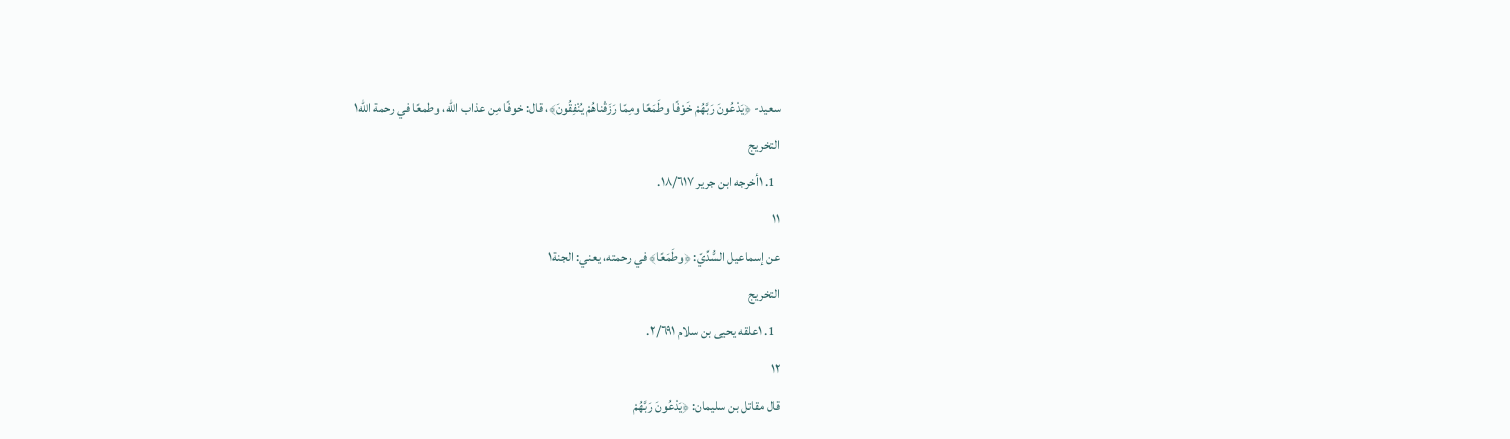سعيد- ﴿يَدْعُونَ رَبَّهُمْ خَوْفًا وطَمَعًا ومِمّا رَزَقْناهُمْ يُنْفِقُونَ﴾، قال: خوفًا مِن عذاب الله، وطمعًا في رحمة الله١
التخريج
  1. ١أخرجه ابن جرير ١٨/٦١٧.
١١
عن إسماعيل السُّدِّيّ: ﴿وطَمَعًا﴾ في رحمته، يعني: الجنة١
التخريج
  1. ١علقه يحيى بن سلام ٢/٦٩١.
١٢
قال مقاتل بن سليمان: ﴿يَدْعُونَ رَبَّهُمْ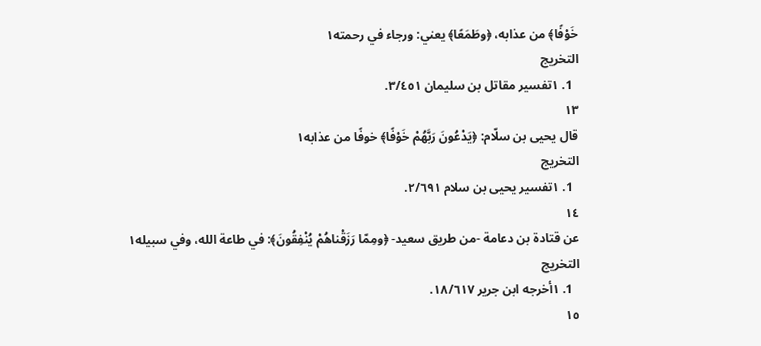خَوْفًا﴾ من عذابه، ﴿وطَمَعًا﴾ يعني: ورجاء في رحمته١
التخريج
  1. ١تفسير مقاتل بن سليمان ٣/٤٥١.
١٣
قال يحيى بن سلّام: ﴿يَدْعُونَ رَبَّهُمْ خَوْفًا﴾ خوفًا من عذابه١
التخريج
  1. ١تفسير يحيى بن سلام ٢/٦٩١.
١٤
عن قتادة بن دعامة -من طريق سعيد- ﴿ومِمّا رَزَقْناهُمْ يُنْفِقُونَ﴾: في طاعة الله، وفي سبيله١
التخريج
  1. ١أخرجه ابن جرير ١٨/٦١٧.
١٥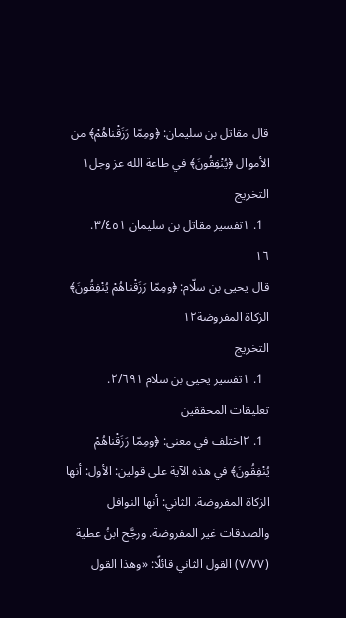قال مقاتل بن سليمان: ﴿ومِمّا رَزَقْناهُمْ﴾ من الأموال ﴿يُنْفِقُونَ﴾ في طاعة الله عز وجل١
التخريج
  1. ١تفسير مقاتل بن سليمان ٣/٤٥١.
١٦
قال يحيى بن سلّام: ﴿ومِمّا رَزَقْناهُمْ يُنْفِقُونَ﴾ الزكاة المفروضة١٢
التخريج
  1. ١تفسير يحيى بن سلام ٢/٦٩١.
تعليقات المحققين
  1. ٢اختلف في معنى: ﴿ومِمّا رَزَقْناهُمْ يُنْفِقُونَ﴾ في هذه الآية على قولين: الأول: أنها الزكاة المفروضة. الثاني: أنها النوافل والصدقات غير المفروضة. ورجَّح ابنُ عطية (٧/٧٧) القول الثاني قائلًا: «وهذا القول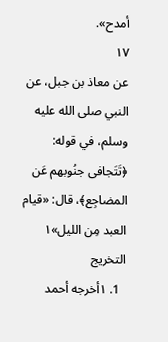أمدح».
١٧
عن معاذ بن جبل، عن النبي صلى الله عليه وسلم، في قوله: ﴿تَتَجافى جنُوبهم عَن المضاجِع﴾، قال: «قيام العبد مِن الليل»١
التخريج
  1. ١أخرجه أحمد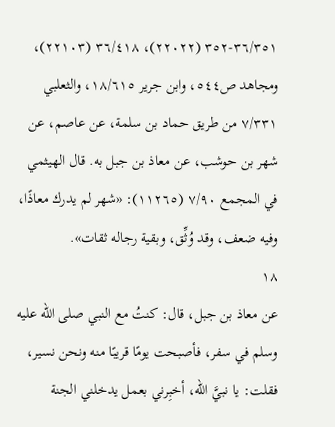٣٦/٣٥١-٣٥٢ (٢٢٠٢٢)، ٣٦/٤١٨ (٢٢١٠٣)، ومجاهد ص٥٤٤، وابن جرير ١٨/٦١٥، والثعلبي ٧/٣٣١ من طريق حماد بن سلمة، عن عاصم، عن شهر بن حوشب، عن معاذ بن جبل به. قال الهيثمي في المجمع ٧/٩٠ (١١٢٦٥): «شهر لم يدرك معاذًا، وفيه ضعف، وقد وُثِّق، وبقية رجاله ثقات».
١٨
عن معاذ بن جبل، قال: كنتُ مع النبي صلى الله عليه وسلم في سفر، فأصبحت يومًا قريبًا منه ونحن نسير، فقلت: يا نبيَّ الله، أخبِرني بعمل يدخلني الجنة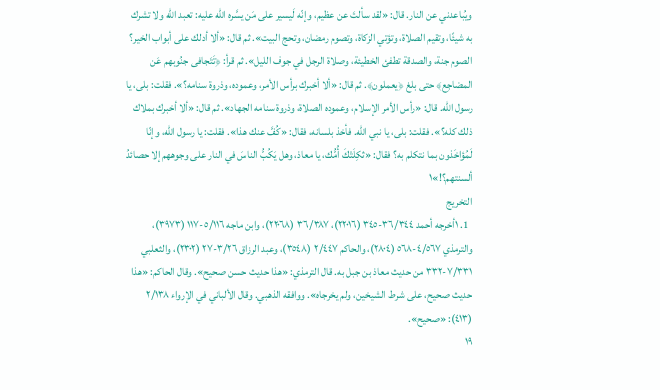ويُباعدني عن النار. قال: «لقد سألتَ عن عظيم، وإنّه لَيسير على مَن يسَّره الله عليه: تعبد الله ولا تشرك به شيئًا، وتقيم الصلاة، وتؤتي الزكاة، وتصوم رمضان، وتحج البيت». ثم قال: «ألا أدلك على أبواب الخير؟ الصوم جنة، والصدقة تطفئ الخطيئة، وصلاة الرجل في جوف الليل». ثم قرأ: ﴿تَتَجافى جنُوبهم عَن المضاجِع﴾ حتى بلغ ﴿يعملون﴾. ثم قال: «ألا أخبرك برأس الأمر، وعموده، وذروة سنامه؟». فقلت: بلى، يا رسول الله. قال: «رأس الأمر الإسلام، وعموده الصلاة، وذروة سنامه الجهاد». ثم قال: «ألا أخبرك بملاك ذلك كله؟». فقلت: بلى، يا نبي الله. فأخذ بلسانه، فقال: «كُفَّ عنك هذا». فقلت: يا رسول الله، وإنّا لَمُؤاخَذون بما نتكلم به؟ فقال: «ثكِلَتْكَ أُمُّك، يا معاذ، وهل يَكُبُّ الناسَ في النار على وجوههم إلا حصائدُ ألسنتهم؟!»١
التخريج
  1. ١أخرجه أحمد ٣٦/٣٤٤-٣٤٥ (٢٢٠١٦)، ٣٦/٣٨٧ (٢٢٠٦٨)، وابن ماجه ٥/١١٦-١١٧ (٣٩٧٣)، والترمذي ٤/٥٦٧-٥٦٨ (٢٨٠٤)، والحاكم ٢/٤٤٧ (٣٥٤٨)، وعبد الرزاق ٣/٢٦-٢٧ (٢٣٠٢)، والثعلبي ٧/٣٣١-٣٣٢ من حديث معاذ بن جبل به. قال الترمذي: «هذا حديث حسن صحيح». وقال الحاكم: «هذا حديث صحيح، على شرط الشيخين، ولم يخرجاه». ووافقه الذهبي. وقال الألباني في الإرواء ٢/١٣٨ (٤١٣): «صحيح».
١٩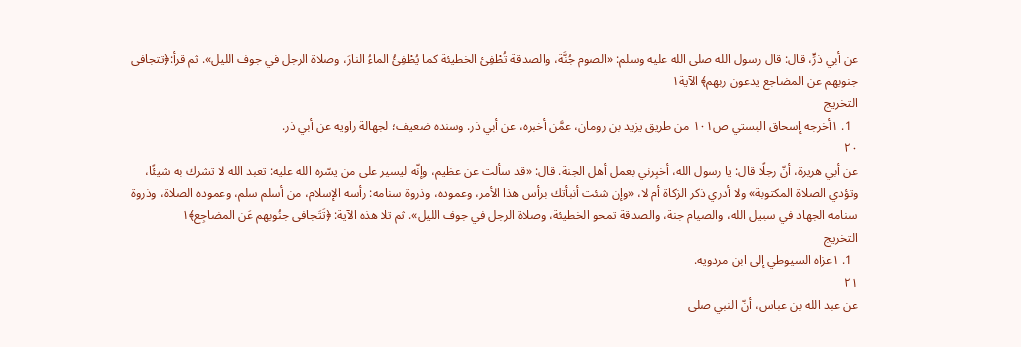عن أبي ذرٍّ، قال: قال رسول الله صلى الله عليه وسلم: «الصوم جُنَّة، والصدقة تُطْفِئ الخطيئة كما يُطْفِئُ الماءُ النارَ، وصلاة الرجل في جوف الليل». ثم قرأ:﴿تتجافى جنوبهم عن المضاجع يدعون ربهم﴾ الآية١
التخريج
  1. ١أخرجه إسحاق البستي ص١٠١ من طريق يزيد بن رومان، عمَّن أخبره، عن أبي ذر. وسنده ضعيف؛ لجهالة راويه عن أبي ذر.
٢٠
عن أبي هريرة، أنّ رجلًا قال: يا رسول الله، أخبِرني بعمل أهل الجنة. قال: «قد سألت عن عظيم، وإنّه ليسير على من يسّره الله عليه: تعبد الله لا تشرك به شيئًا، وتؤدي الصلاة المكتوبة» ولا أدري ذكر الزكاة أم لا، «وإن شئت أنبأتك برأس هذا الأمر، وعموده، وذروة سنامه: رأسه الإسلام، من أسلم سلم، وعموده الصلاة، وذروة سنامه الجهاد في سبيل الله، والصيام جنة، والصدقة تمحو الخطيئة، وصلاة الرجل في جوف الليل». ثم تلا هذه الآية: ﴿تَتَجافى جنُوبهم عَن المضاجِع﴾١
التخريج
  1. ١عزاه السيوطي إلى ابن مردويه.
٢١
عن عبد الله بن عباس، أنّ النبي صلى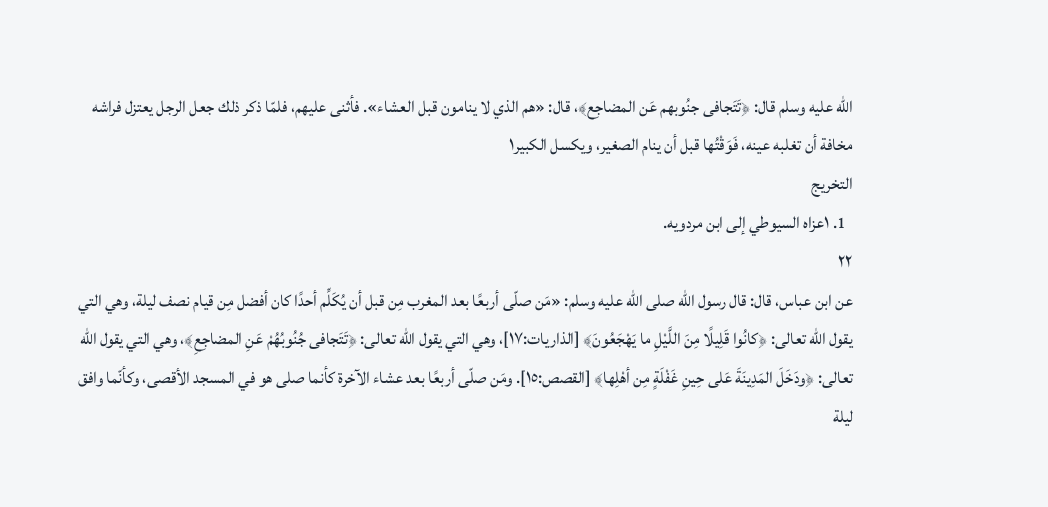الله عليه وسلم قال: ﴿تَتَجافى جنُوبهم عَن المضاجِع﴾، قال: «هم الذي لا ينامون قبل العشاء». فأثنى عليهم، فلمّا ذكر ذلك جعل الرجل يعتزل فراشه مخافة أن تغلبه عينه، فَوَقْتُها قبل أن ينام الصغير، ويكسل الكبير١
التخريج
  1. ١عزاه السيوطي إلى ابن مردويه.
٢٢
عن ابن عباس، قال: قال رسول الله صلى الله عليه وسلم: «مَن صلّى أربعًا بعد المغرب مِن قبل أن يُكَلِّم أحدًا كان أفضل مِن قيام نصف ليلة، وهي التي يقول الله تعالى: ﴿كانُوا قَلِيلًا مِنَ اللَّيْلِ ما يَهْجَعُونَ﴾ [الذاريات:١٧]، وهي التي يقول الله تعالى: ﴿تَتَجافى جُنُوبُهُمْ عَنِ المضاجِعِ﴾، وهي التي يقول الله تعالى: ﴿ودَخَلَ المَدِينَةَ عَلى حِينِ غَفْلَةٍ مِن أهْلِها﴾ [القصص:١٥]. ومَن صلّى أربعًا بعد عشاء الآخرة كأنما صلى هو في المسجد الأقصى، وكأنّما وافق ليلة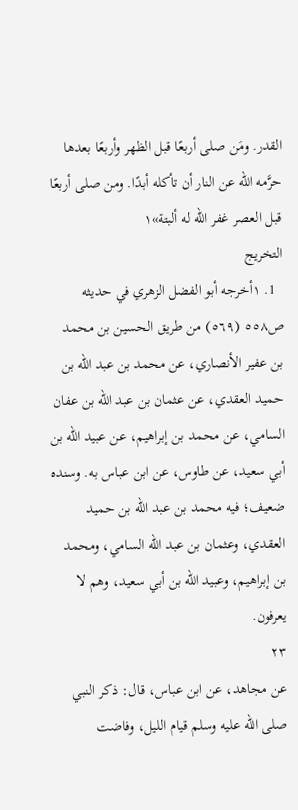القدر. ومَن صلى أربعًا قبل الظهر وأربعًا بعدها حرَّمه الله عن النار أن تأكله أبدًا. ومن صلى أربعًا قبل العصر غفر الله له ألبتة»١
التخريج
  1. ١أخرجه أبو الفضل الزهري في حديثه ص٥٥٨ (٥٦٩) من طريق الحسين بن محمد بن عفير الأنصاري، عن محمد بن عبد الله بن حميد العقدي، عن عثمان بن عبد الله بن عفان السامي، عن محمد بن إبراهيم، عن عبيد الله بن أبي سعيد، عن طاوس، عن ابن عباس به. وسنده ضعيف؛ فيه محمد بن عبد الله بن حميد العقدي، وعثمان بن عبد الله السامي، ومحمد بن إبراهيم، وعبيد الله بن أبي سعيد، وهم لا يعرفون.
٢٣
عن مجاهد، عن ابن عباس، قال: ذكر النبي صلى الله عليه وسلم قيام الليل، وفاضت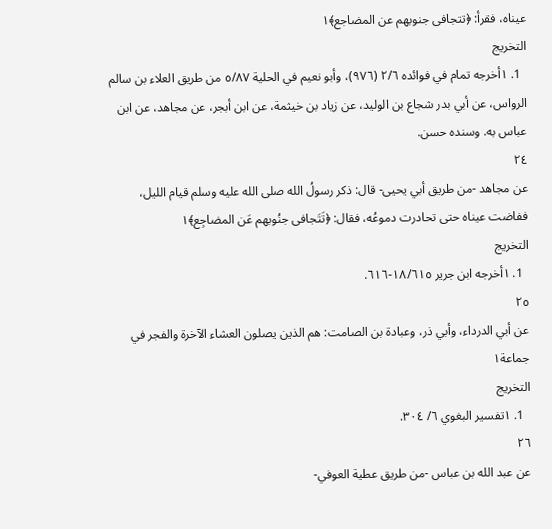عيناه، فقرأ: ﴿تتجافى جنوبهم عن المضاجع﴾١
التخريج
  1. ١أخرجه تمام في فوائده ٢/٦ (٩٧٦)، وأبو نعيم في الحلية ٥/٨٧ من طريق العلاء بن سالم الرواس، عن أبي بدر شجاع بن الوليد، عن زياد بن خيثمة، عن ابن أبجر، عن مجاهد، عن ابن عباس به. وسنده حسن.
٢٤
عن مجاهد -من طريق أبي يحيى- قال: ذكر رسولُ الله صلى الله عليه وسلم قيام الليل، ففاضت عيناه حتى تحادرت دموعُه، فقال: ﴿تَتَجافى جنُوبهم عَن المضاجِع﴾١
التخريج
  1. ١أخرجه ابن جرير ١٨/٦١٥-٦١٦.
٢٥
عن أبي الدرداء، وأبي ذر، وعبادة بن الصامت: هم الذين يصلون العشاء الآخرة والفجر في جماعة١
التخريج
  1. ١تفسير البغوي ٦/ ٣٠٤.
٢٦
عن عبد الله بن عباس -من طريق عطية العوفي-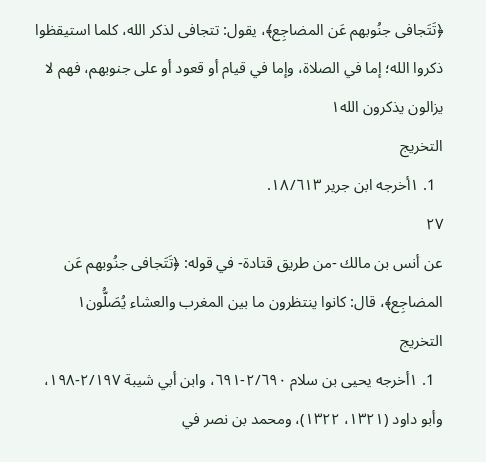﴿تَتَجافى جنُوبهم عَن المضاجِع﴾، يقول: تتجافى لذكر الله، كلما استيقظوا ذكروا الله؛ إما في الصلاة، وإما في قيام أو قعود أو على جنوبهم، فهم لا يزالون يذكرون الله١
التخريج
  1. ١أخرجه ابن جرير ١٨/٦١٣.
٢٧
عن أنس بن مالك -من طريق قتادة- في قوله: ﴿تَتَجافى جنُوبهم عَن المضاجِع﴾، قال: كانوا ينتظرون ما بين المغرب والعشاء يُصَلُّون١
التخريج
  1. ١أخرجه يحيى بن سلام ٢/٦٩٠-٦٩١، وابن أبي شيبة ٢/١٩٧-١٩٨، وأبو داود (١٣٢١، ١٣٢٢)، ومحمد بن نصر في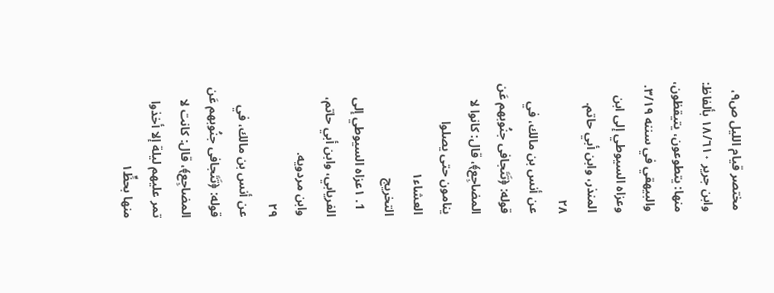مختصر قيام الليل ص٩، وابن جرير ١٨/٦١٠ بألفاظ: منها: يتطوعون، يتيقظون، والبيهقي في سننه ٣/١٩. وعزاه السيوطي إلى ابن المنذر، وابن أبي حاتم.
٢٨
عن أنس بن مالك، في قوله: ﴿تَتَجافى جنُوبهم عَن المضاجِع﴾، قال: كانوا لا ينامون حتى يصلوا العشاء١
التخريج
  1. ١عزاه السيوطي إلى الفريابي، وابن أبي حاتم، وابن مردويه.
٢٩
عن أنس بن مالك، في قوله: ﴿تَتَجافى جنُوبهم عَن المضاجِع﴾، قال: كانت لا تمر عليهم ليلة إلا أخذوا منها بحظٍّ١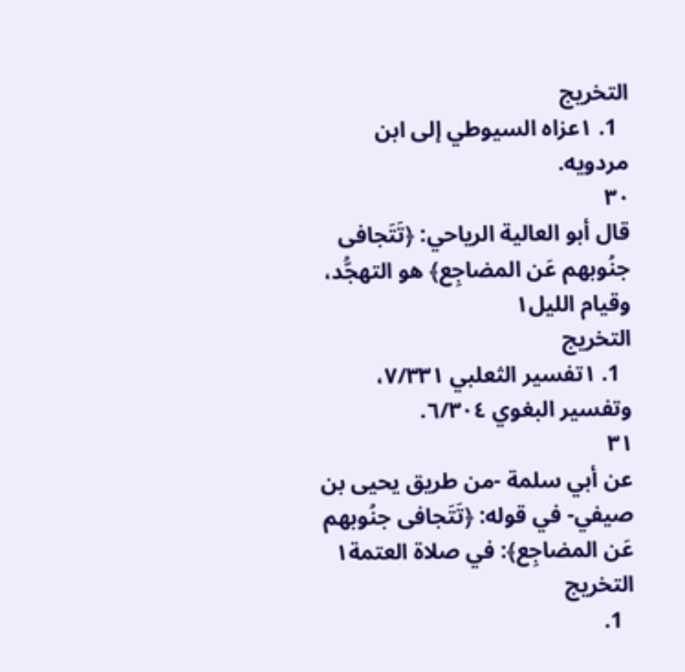التخريج
  1. ١عزاه السيوطي إلى ابن مردويه.
٣٠
قال أبو العالية الرياحي: ﴿تَتَجافى جنُوبهم عَن المضاجِع﴾ هو التهجُّد، وقيام الليل١
التخريج
  1. ١تفسير الثعلبي ٧/٣٣١، وتفسير البغوي ٦/٣٠٤.
٣١
عن أبي سلمة -من طريق يحيى بن صيفي- في قوله: ﴿تَتَجافى جنُوبهم عَن المضاجِع﴾: في صلاة العتمة١
التخريج
  1.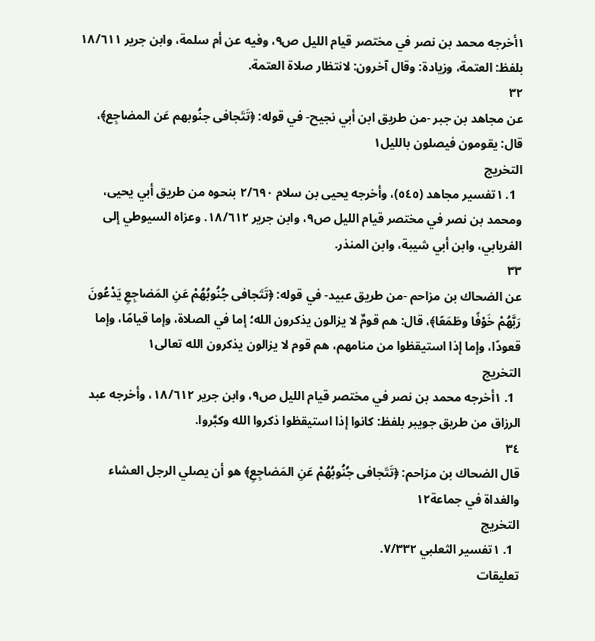١أخرجه محمد بن نصر في مختصر قيام الليل ص٩، وفيه عن أم سلمة، وابن جرير ١٨/٦١١ بلفظ: العتمة، وزيادة: وقال آخرون: لانتظار صلاة العتمة.
٣٢
عن مجاهد بن جبر -من طريق ابن أبي نجيح- في قوله: ﴿تَتَجافى جنُوبهم عَن المضاجِع﴾، قال: يقومون فيصلون بالليل١
التخريج
  1. ١تفسير مجاهد (٥٤٥)، وأخرجه يحيى بن سلام ٢/٦٩٠ بنحوه من طريق أبي يحيى، ومحمد بن نصر في مختصر قيام الليل ص٩، وابن جرير ١٨/٦١٢. وعزاه السيوطي إلى الفريابي، وابن أبي شيبة، وابن المنذر.
٣٣
عن الضحاك بن مزاحم -من طريق عبيد- في قوله: ﴿تَتَجافى جُنُوبُهُمْ عَنِ المَضاجِعِ يَدْعُونَ رَبَّهُمْ خَوْفًا وطَمَعًا﴾، قال: هم قومٌ لا يزالون يذكرون الله؛ إما في الصلاة، وإما قيامًا، وإما قعودًا، وإما إذا استيقظوا من منامهم، هم قوم لا يزالون يذكرون الله تعالى١
التخريج
  1. ١أخرجه محمد بن نصر في مختصر قيام الليل ص٩، وابن جرير ١٨/٦١٢، وأخرجه عبد الرزاق من طريق جويبر بلفظ: كانوا إذا استيقظوا ذكروا الله وكبَّروا.
٣٤
قال الضحاك بن مزاحم: ﴿تَتَجافى جُنُوبُهُمْ عَنِ المَضاجِعِ﴾ هو أن يصلي الرجل العشاء والغداة في جماعة١٢
التخريج
  1. ١تفسير الثعلبي ٧/٣٣٢.
تعليقات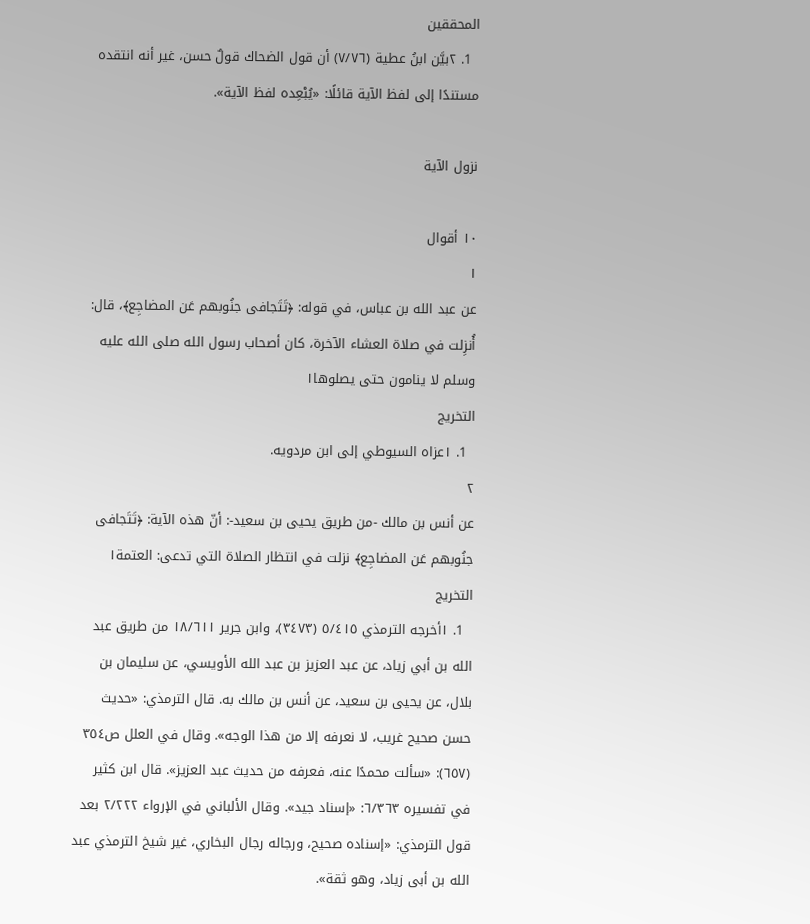المحققين
  1. ٢بيَّن ابنُ عطية (٧/٧٦) أن قول الضحاك قولٌ حسن، غير أنه انتقده مستندًا إلى لفظ الآية قائلًا: «يُبْعِده لفظ الآية».

نزول الآية

١٠ أقوال
١
عن عبد الله بن عباس، في قوله: ﴿تَتَجافى جنُوبهم عَن المضاجِع﴾، قال: أُنزِلت في صلاة العشاء الآخرة، كان أصحاب رسول الله صلى الله عليه وسلم لا ينامون حتى يصلوها١
التخريج
  1. ١عزاه السيوطي إلى ابن مردويه.
٢
عن أنس بن مالك -من طريق يحيى بن سعيد-: أنّ هذه الآية: ﴿تَتَجافى جنُوبهم عَن المضاجِع﴾ نزلت في انتظار الصلاة التي تدعى: العتمة١
التخريج
  1. ١أخرجه الترمذي ٥/٤١٥ (٣٤٧٣)، وابن جرير ١٨/٦١١ من طريق عبد الله بن أبي زياد، عن عبد العزيز بن عبد الله الأويسي، عن سليمان بن بلال، عن يحيى بن سعيد، عن أنس بن مالك به. قال الترمذي: «حديث حسن صحيح غريب، لا نعرفه إلا من هذا الوجه». وقال في العلل ص٣٥٤ (٦٥٧): «سألت محمدًا عنه، فعرفه من حديث عبد العزيز». قال ابن كثير في تفسيره ٦/٣٦٣: «إسناد جيد». وقال الألباني في الإرواء ٢/٢٢٢ بعد قول الترمذي: «إسناده صحيح، ورجاله رجال البخاري، غير شيخ الترمذي عبد الله بن أبى زياد، وهو ثقة».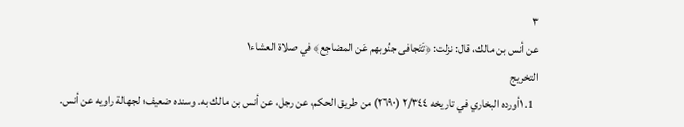٣
عن أنس بن مالك، قال: نزلت: ﴿تَتَجافى جنُوبهم عَن المضاجِع﴾ في صلاة العشاء١
التخريج
  1. ١أورده البخاري في تاريخه ٢/٣٤٤ (٢٦٩٠) من طريق الحكم، عن رجل، عن أنس بن مالك به. وسنده ضعيف؛ لجهالة راويه عن أنس.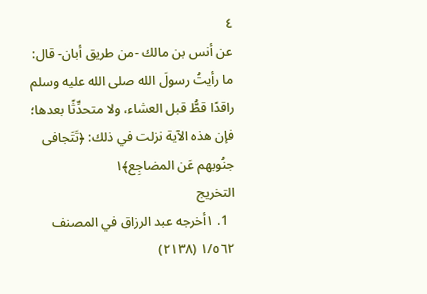٤
عن أنس بن مالك -من طريق أبان- قال: ما رأيتُ رسولَ الله صلى الله عليه وسلم راقدًا قطُّ قبل العشاء، ولا متحدِّثًا بعدها؛ فإن هذه الآية نزلت في ذلك: ﴿تَتَجافى جنُوبهم عَن المضاجِع﴾١
التخريج
  1. ١أخرجه عبد الرزاق في المصنف ١/٥٦٢ (٢١٣٨)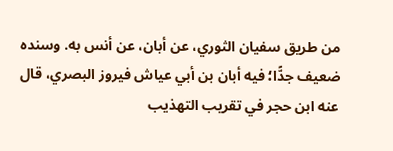من طريق سفيان الثوري، عن أبان، عن أنس به. وسنده ضعيف جدًّا؛ فيه أبان بن أبي عياش فيروز البصري، قال عنه ابن حجر في تقريب التهذيب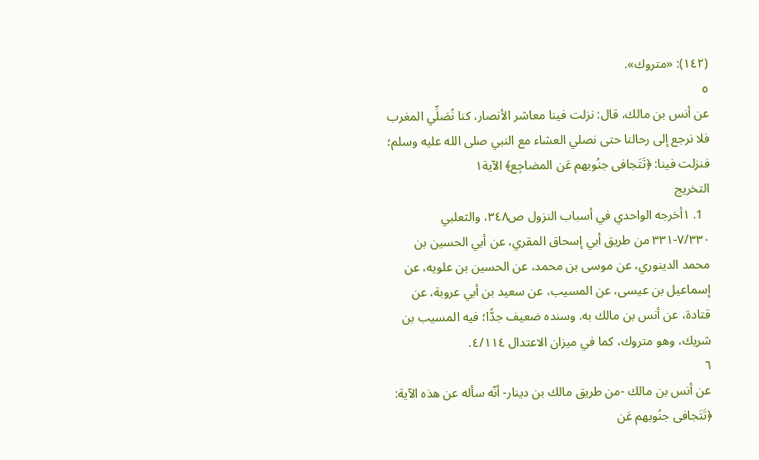(١٤٢): «متروك».
٥
عن أنس بن مالك، قال: نزلت فينا معاشر الأنصار، كنا نُصَلِّي المغرب فلا نرجع إلى رحالنا حتى نصلي العشاء مع النبي صلى الله عليه وسلم؛ فنزلت فينا: ﴿تَتَجافى جنُوبهم عَن المضاجِع﴾ الآية١
التخريج
  1. ١أخرجه الواحدي في أسباب النزول ص٣٤٨، والثعلبي ٧/٣٣٠-٣٣١ من طريق أبي إسحاق المقري، عن أبي الحسين بن محمد الدينوري، عن موسى بن محمد، عن الحسين بن علويه، عن إسماعيل بن عيسى، عن المسيب، عن سعيد بن أبي عروبة، عن قتادة، عن أنس بن مالك به. وسنده ضعيف جدًّا؛ فيه المسيب بن شريك، وهو متروك، كما في ميزان الاعتدال ٤/١١٤.
٦
عن أنس بن مالك -من طريق مالك بن دينار- أنّه سأله عن هذه الآية: ﴿تَتَجافى جنُوبهم عَن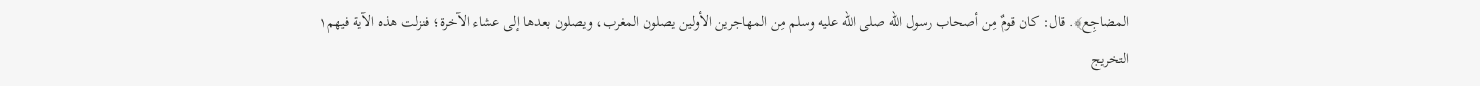المضاجِع﴾. قال: كان قومٌ مِن أصحاب رسول الله صلى الله عليه وسلم مِن المهاجرين الأولين يصلون المغرب، ويصلون بعدها إلى عشاء الآخرة؛ فنزلت هذه الآية فيهم١
التخريج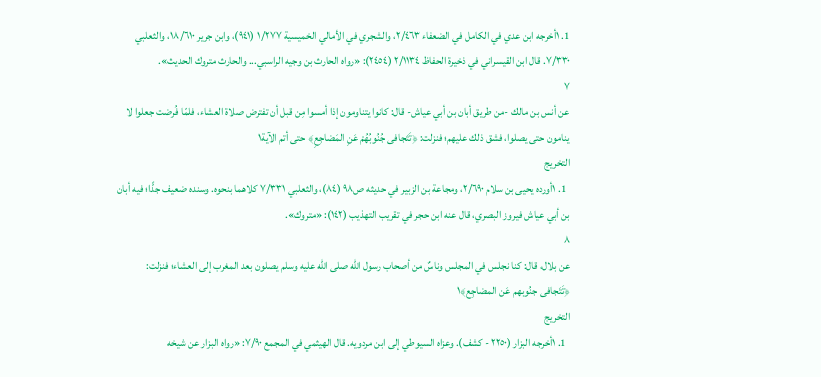1. ١أخرجه ابن عدي في الكامل في الضعفاء ٢/٤٦٣، والشجري في الأمالي الخميسية ١/٢٧٧ (٩٤١)، وابن جرير ١٨/٦١٠، والثعلبي ٧/٣٣٠. قال ابن القيسراني في ذخيرة الحفاظ ٢/١١٣٤ (٢٤٥٤): «رواه الحارث بن وجيه الراسبي... والحارث متروك الحديث».
٧
عن أنس بن مالك -من طريق أبان بن أبي عياش- قال: كانوا يتناومون إذا أمسوا مِن قبل أن تفترض صلاة العشاء، فلمّا فُرضت جعلوا لا ينامون حتى يصلوا، فشق ذلك عليهم؛ فنزلت: ﴿تَتَجافى جُنُوبُهُمْ عَنِ المَضاجِعِ﴾ حتى أتم الآية١
التخريج
  1. ١أورده يحيى بن سلام ٢/٦٩٠، ومجاعة بن الزبير في حديثه ص٩٨ (٨٤)، والثعلبي ٧/٣٣١ كلاهما بنحوه. وسنده ضعيف جدًّا؛ فيه أبان بن أبي عياش فيروز البصري، قال عنه ابن حجر في تقريب التهذيب (١٤٢): «متروك».
٨
عن بلال، قال: كنا نجلس في المجلس وناسٌ من أصحاب رسول الله صلى الله عليه وسلم يصلون بعد المغرب إلى العشاء؛ فنزلت: ﴿تَتَجافى جنُوبهم عَن المضاجِع﴾١
التخريج
  1. ١أخرجه البزار (٢٢٥٠ - كشف). وعزاه السيوطي إلى ابن مردويه. قال الهيثمي في المجمع ٧/٩٠: «رواه البزار عن شيخه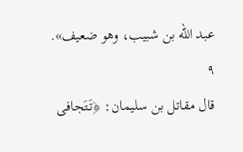عبد الله بن شبيب، وهو ضعيف».
٩
قال مقاتل بن سليمان: ﴿تَتَجافى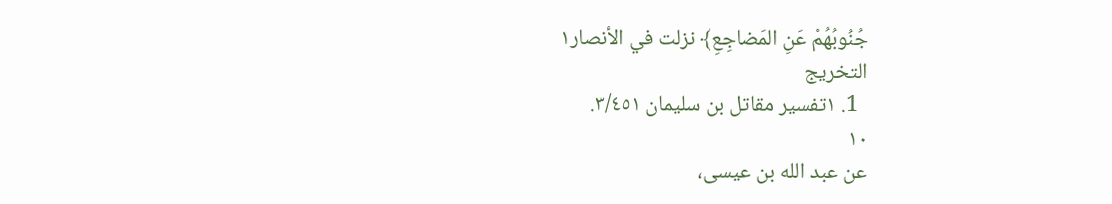جُنُوبُهُمْ عَنِ المَضاجِعِ﴾ نزلت في الأنصار١
التخريج
  1. ١تفسير مقاتل بن سليمان ٣/٤٥١.
١٠
عن عبد الله بن عيسى،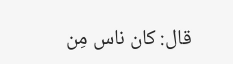قال: كان ناس مِن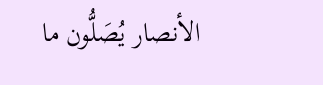الأنصار يُصَلُّون ما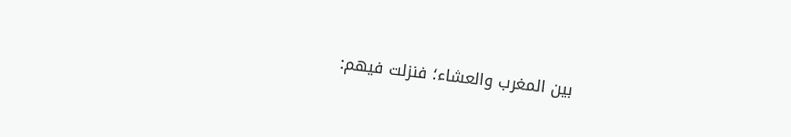بين المغرب والعشاء؛ فنزلت فيهم: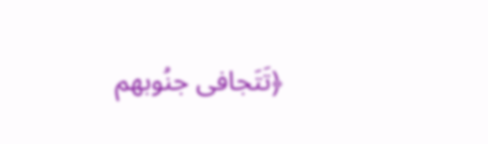﴿تَتَجافى جنُوبهم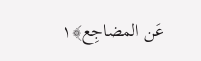عَن المضاجِع﴾١